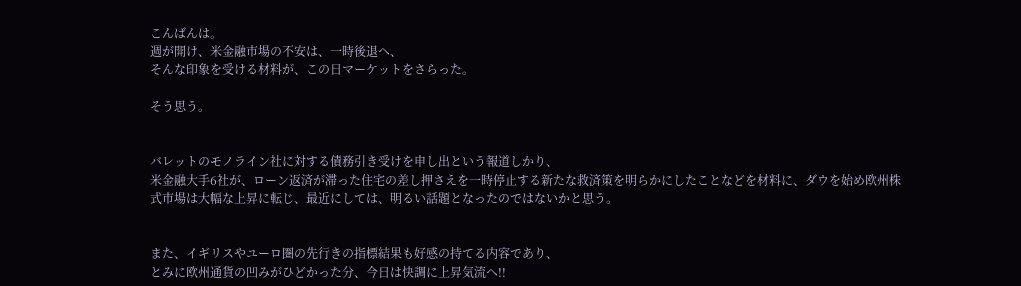こんばんは。
週が開け、米金融市場の不安は、一時後退へ、
そんな印象を受ける材料が、この日マーケットをさらった。

そう思う。


バレットのモノライン社に対する債務引き受けを申し出という報道しかり、
米金融大手6社が、ローン返済が滞った住宅の差し押さえを一時停止する新たな救済策を明らかにしたことなどを材料に、ダウを始め欧州株式市場は大幅な上昇に転じ、最近にしては、明るい話題となったのではないかと思う。


また、イギリスやユーロ圏の先行きの指標結果も好感の持てる内容であり、
とみに欧州通貨の凹みがひどかった分、今日は快調に上昇気流へ!!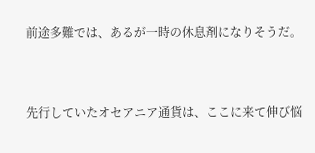前途多難では、あるが一時の休息剤になりそうだ。


先行していたオセアニア通貨は、ここに来て伸び悩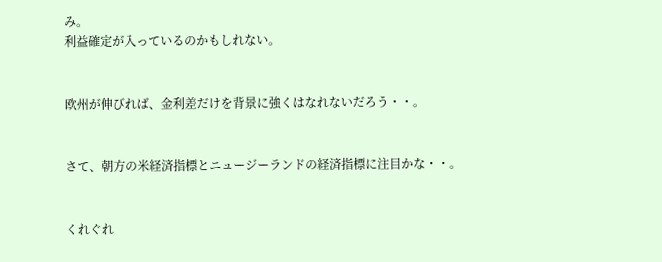み。
利益確定が入っているのかもしれない。


欧州が伸びれば、金利差だけを背景に強くはなれないだろう・・。


さて、朝方の米経済指標とニュージーランドの経済指標に注目かな・・。


くれぐれ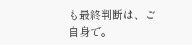も最終判断は、ご自身で。